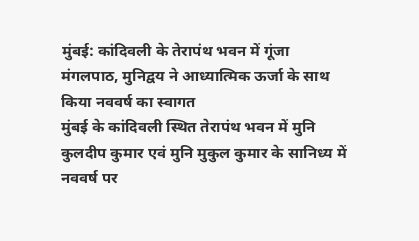मुंबई: कांदिवली के तेरापंथ भवन में गूंजा मंगलपाठ, मुनिद्वय ने आध्यात्मिक ऊर्जा के साथ किया नववर्ष का स्वागत
मुंबई के कांदिवली स्थित तेरापंथ भवन में मुनि कुलदीप कुमार एवं मुनि मुकुल कुमार के सानिध्य में नववर्ष पर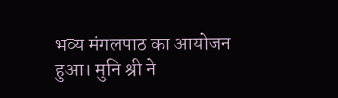भव्य मंगलपाठ का आयोजन हुआ। मुनि श्री ने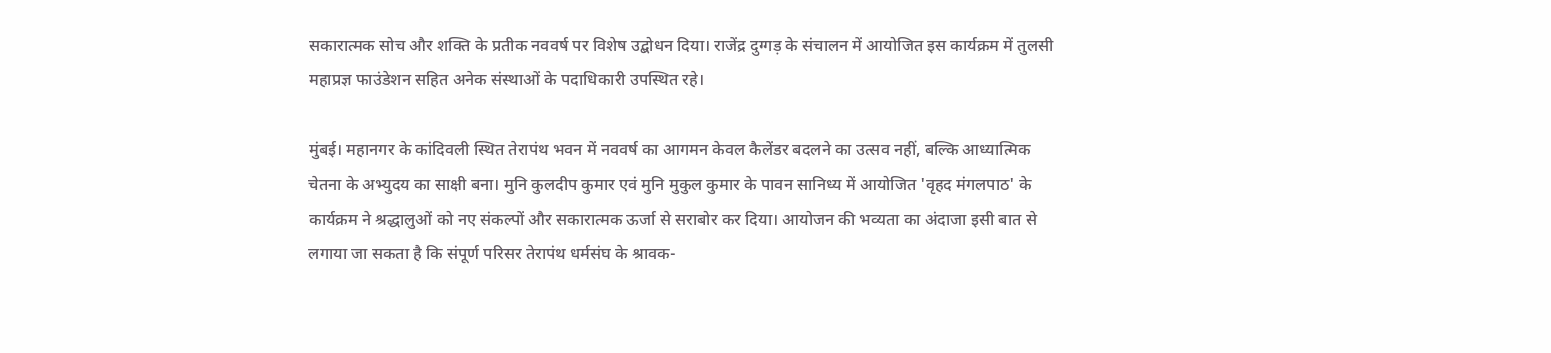सकारात्मक सोच और शक्ति के प्रतीक नववर्ष पर विशेष उद्बोधन दिया। राजेंद्र दुग्गड़ के संचालन में आयोजित इस कार्यक्रम में तुलसी महाप्रज्ञ फाउंडेशन सहित अनेक संस्थाओं के पदाधिकारी उपस्थित रहे।

मुंबई। महानगर के कांदिवली स्थित तेरापंथ भवन में नववर्ष का आगमन केवल कैलेंडर बदलने का उत्सव नहीं, बल्कि आध्यात्मिक चेतना के अभ्युदय का साक्षी बना। मुनि कुलदीप कुमार एवं मुनि मुकुल कुमार के पावन सानिध्य में आयोजित 'वृहद मंगलपाठ' के कार्यक्रम ने श्रद्धालुओं को नए संकल्पों और सकारात्मक ऊर्जा से सराबोर कर दिया। आयोजन की भव्यता का अंदाजा इसी बात से लगाया जा सकता है कि संपूर्ण परिसर तेरापंथ धर्मसंघ के श्रावक-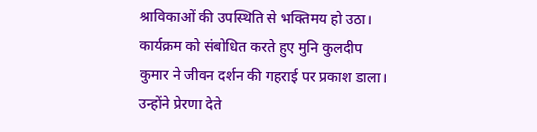श्राविकाओं की उपस्थिति से भक्तिमय हो उठा।
कार्यक्रम को संबोधित करते हुए मुनि कुलदीप कुमार ने जीवन दर्शन की गहराई पर प्रकाश डाला। उन्होंने प्रेरणा देते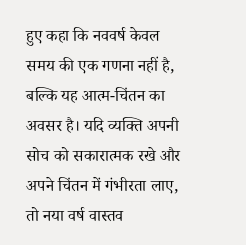हुए कहा कि नववर्ष केवल समय की एक गणना नहीं है, बल्कि यह आत्म-चिंतन का अवसर है। यदि व्यक्ति अपनी सोच को सकारात्मक रखे और अपने चिंतन में गंभीरता लाए, तो नया वर्ष वास्तव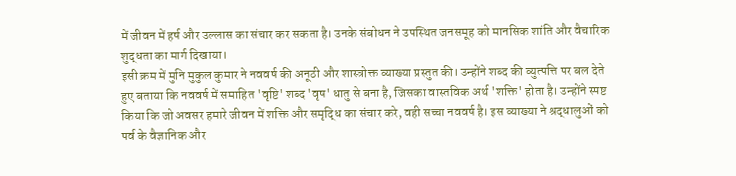में जीवन में हर्ष और उल्लास का संचार कर सकता है। उनके संबोधन ने उपस्थित जनसमूह को मानसिक शांति और वैचारिक शुद्धता का मार्ग दिखाया।
इसी क्रम में मुनि मुकुल कुमार ने नववर्ष की अनूठी और शास्त्रोक्त व्याख्या प्रस्तुत की। उन्होंने शब्द की व्युत्पत्ति पर बल देते हुए बताया कि नववर्ष में समाहित 'वृष्टि' शब्द 'वृष' धातु से बना है, जिसका वास्तविक अर्थ 'शक्ति' होता है। उन्होंने स्पष्ट किया कि जो अवसर हमारे जीवन में शक्ति और समृद्धि का संचार करे, वही सच्चा नववर्ष है। इस व्याख्या ने श्रद्धालुओं को पर्व के वैज्ञानिक और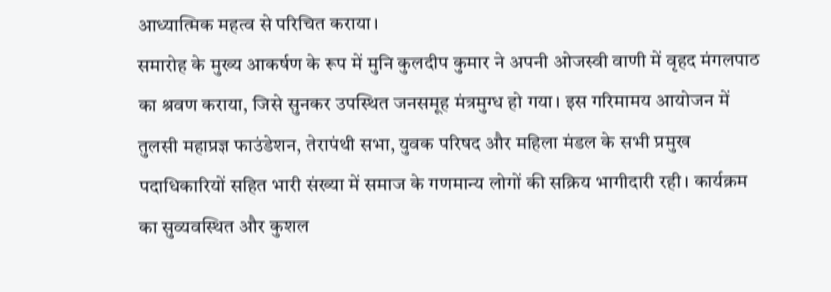आध्यात्मिक महत्व से परिचित कराया।
समारोह के मुख्य आकर्षण के रूप में मुनि कुलदीप कुमार ने अपनी ओजस्वी वाणी में वृहद मंगलपाठ का श्रवण कराया, जिसे सुनकर उपस्थित जनसमूह मंत्रमुग्ध हो गया। इस गरिमामय आयोजन में तुलसी महाप्रज्ञ फाउंडेशन, तेरापंथी सभा, युवक परिषद और महिला मंडल के सभी प्रमुख पदाधिकारियों सहित भारी संख्या में समाज के गणमान्य लोगों की सक्रिय भागीदारी रही। कार्यक्रम का सुव्यवस्थित और कुशल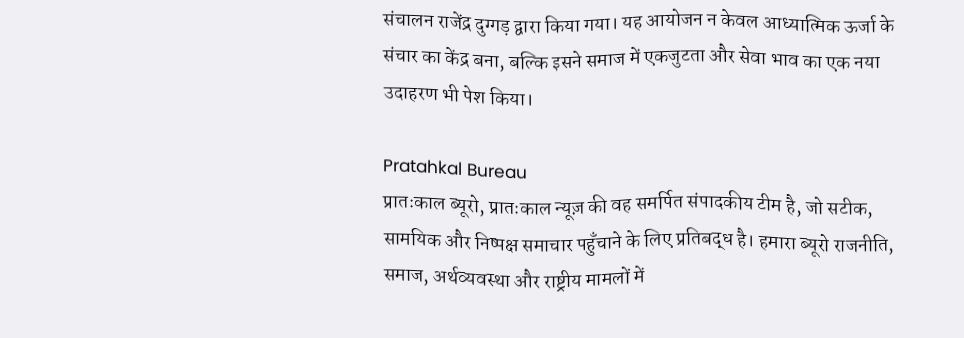संचालन राजेंद्र दुग्गड़ द्वारा किया गया। यह आयोजन न केवल आध्यात्मिक ऊर्जा के संचार का केंद्र बना, बल्कि इसने समाज में एकजुटता और सेवा भाव का एक नया उदाहरण भी पेश किया।

Pratahkal Bureau
प्रातःकाल ब्यूरो, प्रातःकाल न्यूज़ की वह समर्पित संपादकीय टीम है, जो सटीक, सामयिक और निष्पक्ष समाचार पहुँचाने के लिए प्रतिबद्ध है। हमारा ब्यूरो राजनीति, समाज, अर्थव्यवस्था और राष्ट्रीय मामलों में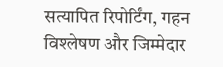सत्यापित रिपोर्टिंग, गहन विश्लेषण और जिम्मेदार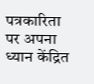पत्रकारिता पर अपना ध्यान केंद्रित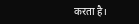करता है।